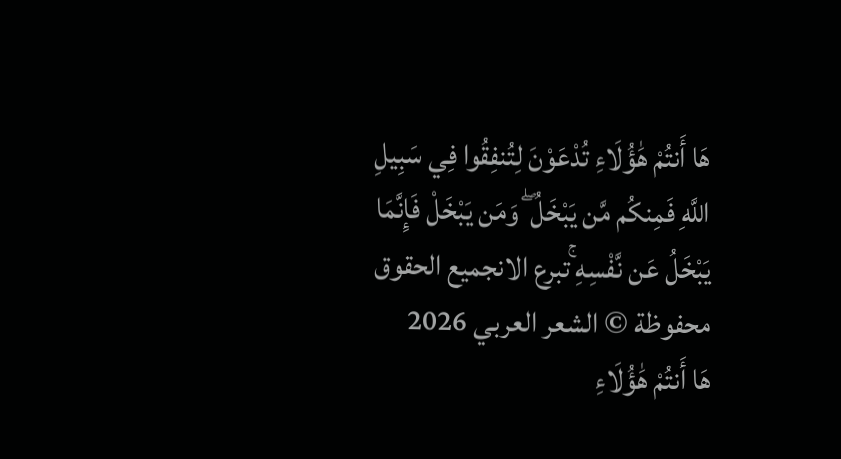هَا أَنتُمْ هَٰؤُلَاءِ تُدْعَوْنَ لِتُنفِقُوا فِي سَبِيلِ اللَّهِ فَمِنكُم مَّن يَبْخَلُ ۖ وَمَن يَبْخَلْ فَإِنَّمَا يَبْخَلُ عَن نَّفْسِهِ ۚتبرع الانجميع الحقوق محفوظة © الشعر العربي 2026
هَا أَنتُمْ هَٰؤُلَاءِ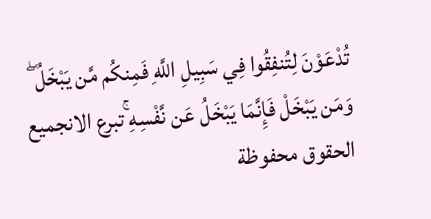تُدْعَوْنَ لِتُنفِقُوا فِي سَبِيلِ اللَّهِ فَمِنكُم مَّن يَبْخَلُ ۖ وَمَن يَبْخَلْ فَإِنَّمَا يَبْخَلُ عَن نَّفْسِهِ ۚتبرع الانجميع الحقوق محفوظة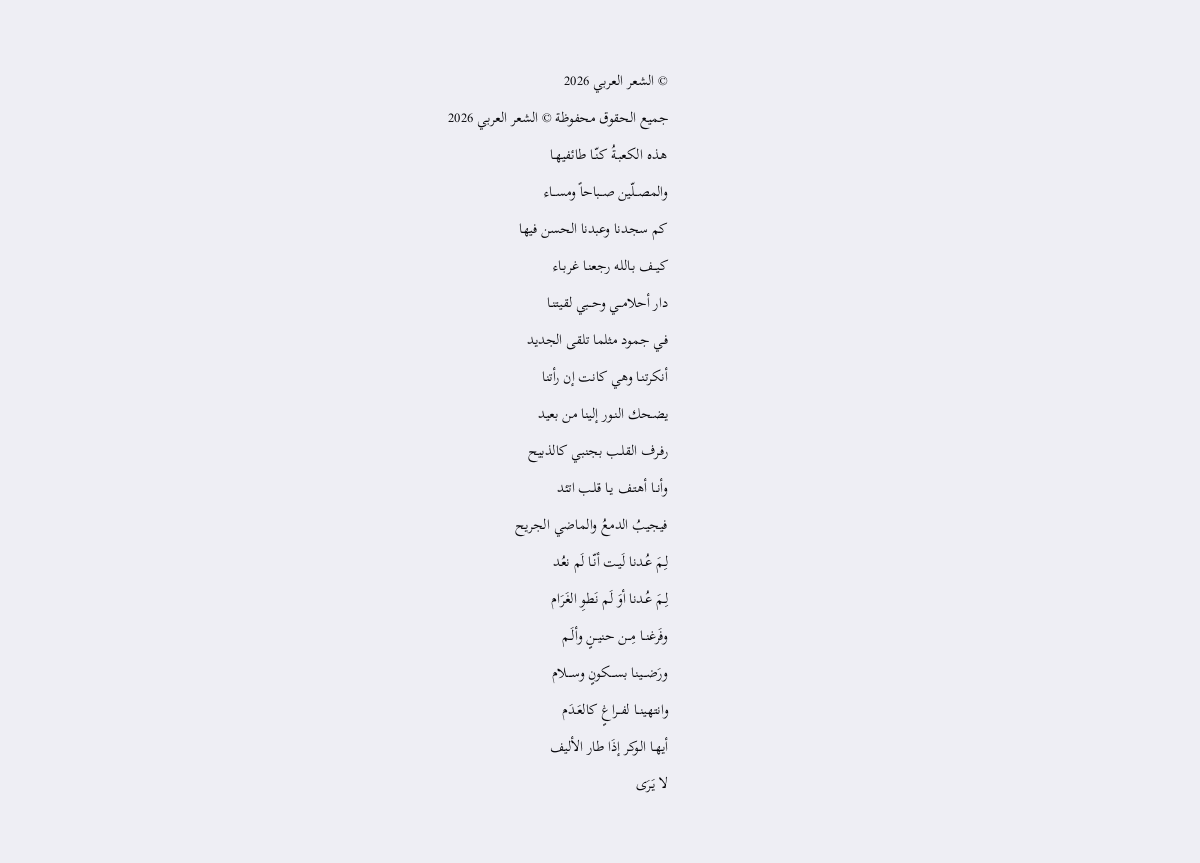© الشعر العربي 2026
جميع الحقوق محفوظة © الشعر العربي 2026
هـذه الكعبـةُ كنّـا طائفيهـا
والمصــلّين صــباحاً ومســاء
كم سجدنا وعبدنا الحسن فيها
كيــف بـالله رجعنـا غربـاء
دار أحلامــي وحــبي لقيتنـا
فـي جمود مثلما تلقى الجديد
أنكرتنـا وهي كانت إن رأتنا
يضـحك النـور إلينا من بعيد
رفـرف القلـب بجنبي كالذبيح
وأنــا أهتـف يـا قلـب اتئد
فيجيبُ الدمعُ والماضي الجريح
لِـمَ عُـدنا لَيـت أنّـا لَم نعُد
لِـمَ عُـدنا أوَ لَم نَطوِ الغَرَام
وفَرغنــا مِــن حنيــنٍ وألَـم
ورَضـــينا بســـكونٍ وســـلام
وانتهينــا لفــراغٍ كالعَـدَم
أيهـا الـوكر إذَا طار الأليف
لا يَـرَى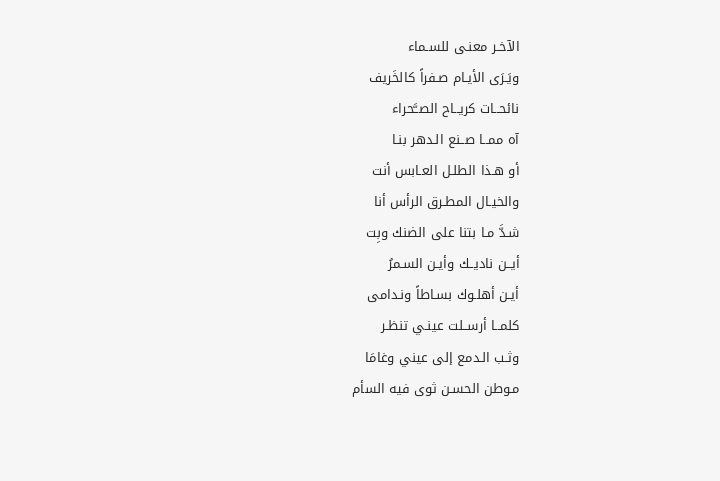الآخـر معنـى للسـماء
ويَـرَى الأيـام صـفراً كالخَريف
نائحــات كريــاح الصــَّحراء
آه ممــا صــنع الـدهر بنـا
أو هـذا الطلـل العـابس أنت
والخيـال المطـرق الرأس أنا
شـدَّ مـا بتنا على الضنك وبِت
أيــن ناديــك وأيـن السـمرُ
أيـن أهلـوك بسـاطاً ونـدامى
كلمــا أرســلت عينـي تنظـر
وثـب الـدمع إلى عيني وغامَا
مـوطن الحسـن ثوى فيه السأم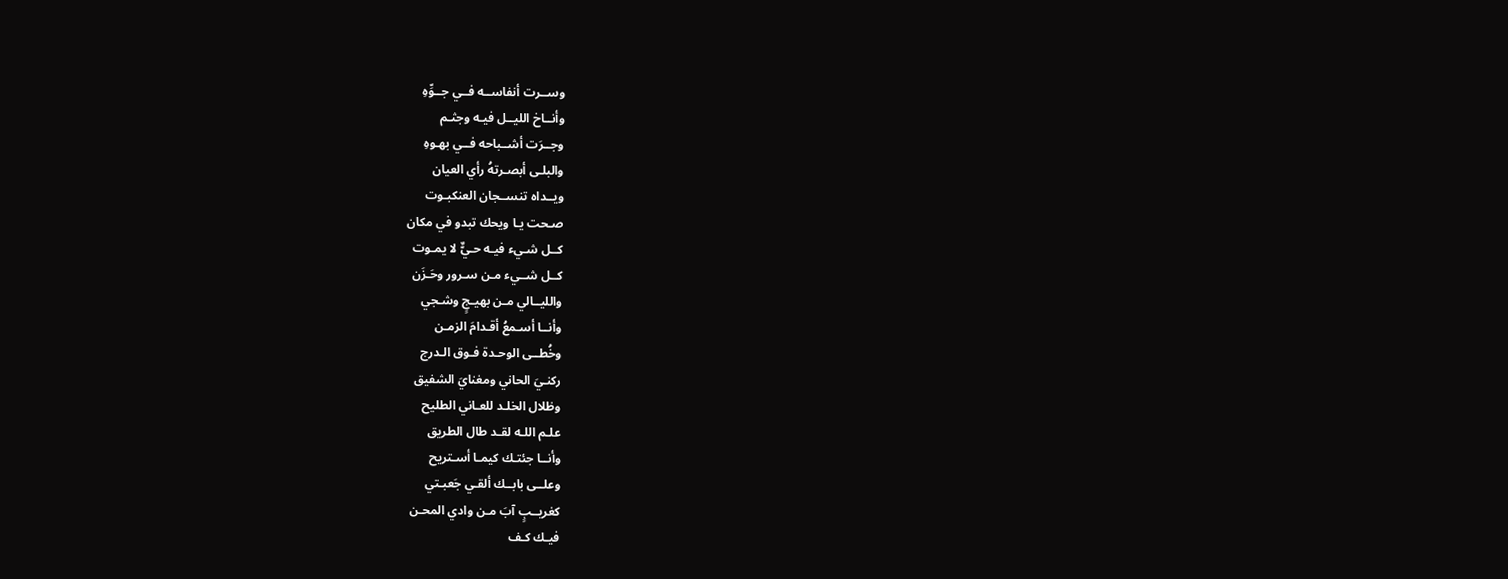وســرت أنفاســه فــي جــوِّهِ
وأنــاخ الليــل فيـه وجثـم
وجــرَت أشــباحه فــي بهـوهِ
والبلـى أبصـرتهُ رأي العيان
ويــداه تنســجان العنكبـوت
صـحت يـا ويحك تبدو في مكان
كــل شـيء فيـه حـيٌّ لا يمـوت
كــل شــيء مـن سـرور وحَـزَن
والليــالي مـن بهيـجٍ وشـجي
وأنــا أسـمعُ أقـدامَ الزمـن
وخُطــى الوحـدة فـوق الـدرج
ركنـيَ الحاني ومغنايَ الشفيق
وظلال الخلـد للعـاني الطليح
علـم اللـه لقـد طال الطريق
وأنــا جئتـك كيمـا أسـتريح
وعلــى بابــك ألقـي جَعبـتي
كغريــبٍ آبَ مـن وادي المحـن
فيـك كـف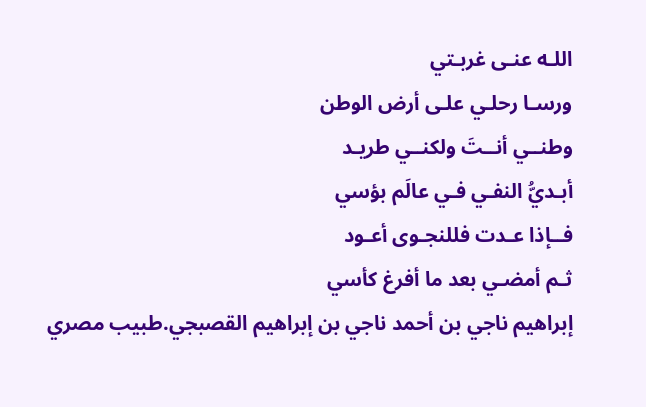اللـه عنـى غربـتي
ورسـا رحلـي علـى أرض الوطن
وطنــي أنــتَ ولكنــي طريـد
أبـديُّ النفـي فـي عالَم بؤسي
فــإذا عـدت فللنجـوى أعـود
ثـم أمضـي بعد ما أفرغ كأسي
إبراهيم ناجي بن أحمد ناجي بن إبراهيم القصبجي.طبيب مصري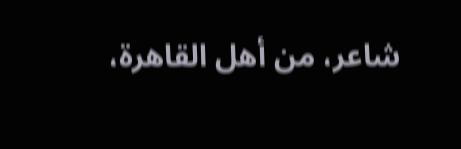شاعر، من أهل القاهرة،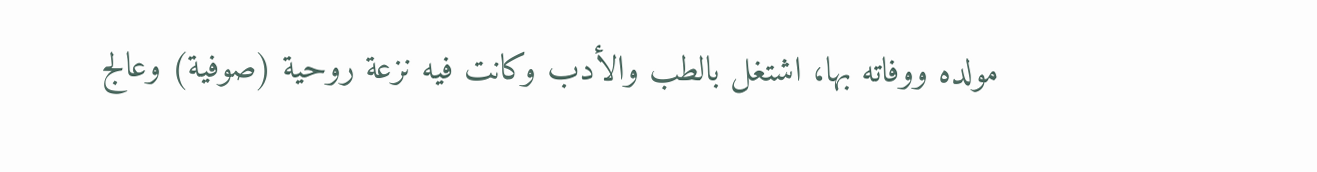مولده ووفاته بها، اشتغل بالطب والأدب وكانت فيه نزعة روحية (صوفية) وعالج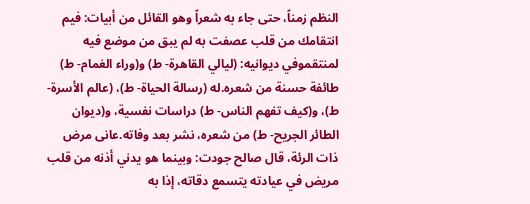النظم زمناً، حتى جاء به شعراً وهو القائل من أبيات: فيم انتقامك من قلب عصفت به لم يبق من موضع فيه لمنتقموفي ديوانيه: (ليالي القاهرة- ط) و(وراء الغمام- ط) طائفة حسنة من شعره.له (رسالة الحياة- ط)، (عالم الأسرة- ط)، و(كيف تفهم الناس- ط) دراسات نفسية، و(ديوان الطائر الجريح- ط) من شعره، نشر بعد وفاته.عانى مرض ذات الرئة، قال صالح جودت: وبينما هو يدني أذنه من قلب مريض في عيادته يتسمع دقاته، إذا به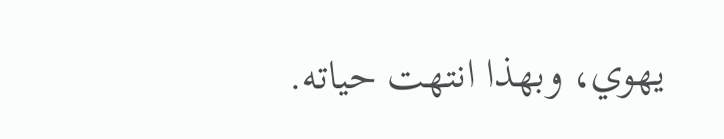يهوي، وبهذا انتهت حياته.